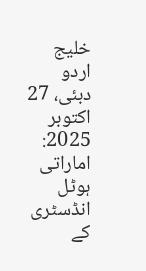خلیج اردو
دبئی، 27 اکتوبر 2025:
اماراتی ہوٹل انڈسٹری کے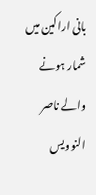بانی اراکین میں شمار ہونے والے ناصر النوویس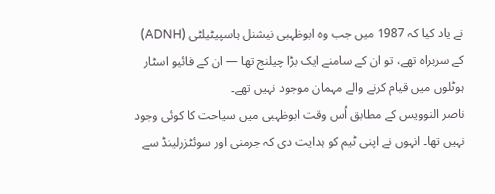نے یاد کیا کہ 1987 میں جب وہ ابوظہبی نیشنل ہاسپیٹیلٹی (ADNH) کے سربراہ تھے، تو ان کے سامنے ایک بڑا چیلنج تھا — ان کے فائیو اسٹار ہوٹلوں میں قیام کرنے والے مہمان موجود نہیں تھے۔
ناصر النوویس کے مطابق اُس وقت ابوظہبی میں سیاحت کا کوئی وجود نہیں تھا۔ انہوں نے اپنی ٹیم کو ہدایت دی کہ جرمنی اور سوئٹزرلینڈ سے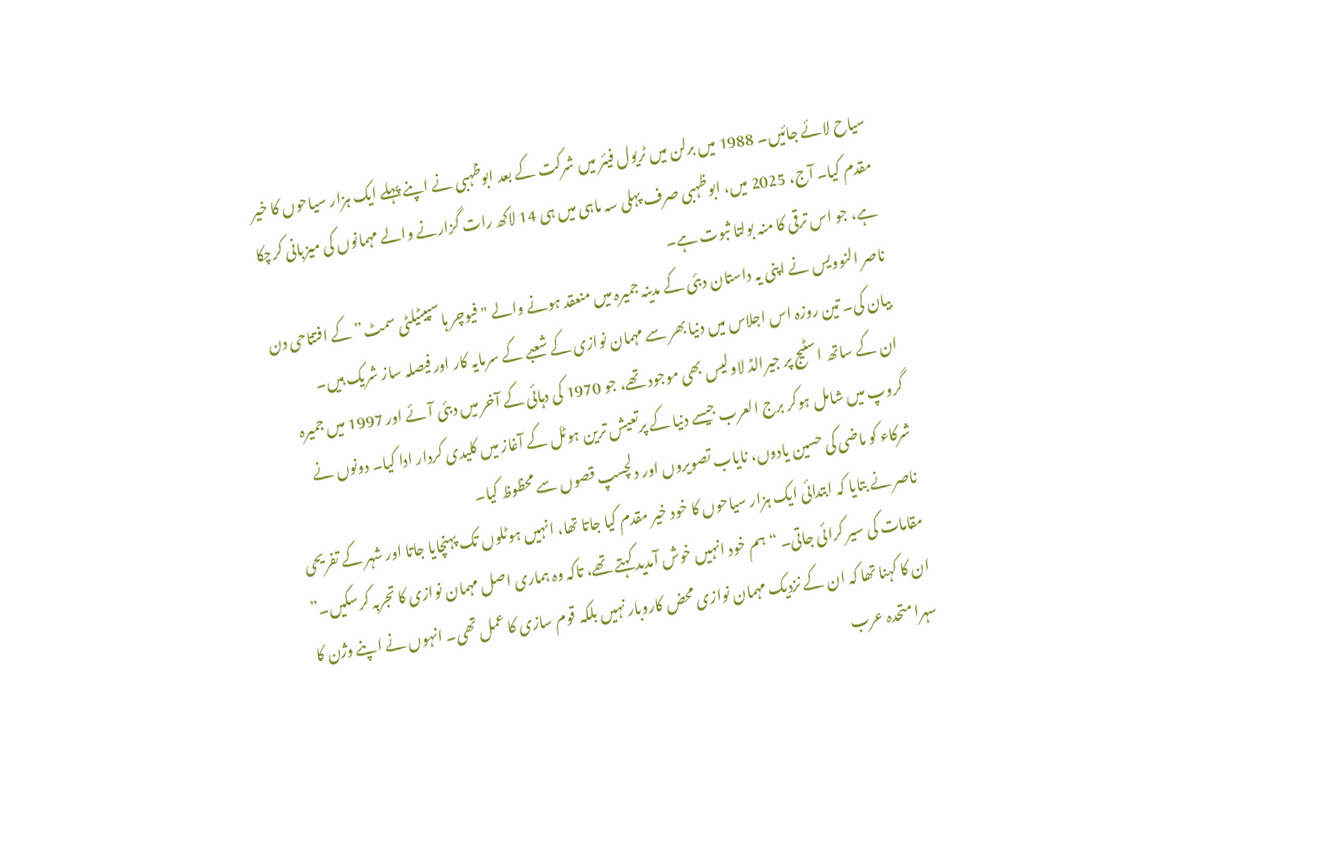سیاح لائے جائیں۔ 1988 میں برلن میں ٹریول فیئر میں شرکت کے بعد ابوظہبی نے اپنے پہلے ایک ہزار سیاحوں کا خیر مقدم کیا۔ آج، 2025 میں، ابوظہبی صرف پہلی سہ ماہی میں ہی 14 لاکھ رات گزارنے والے مہمانوں کی میزبانی کرچکا ہے، جو اس ترقی کا منہ بولتا ثبوت ہے۔
ناصر النوویس نے اپنی یہ داستان دبئی کے مدینہ جمیرہ میں منعقد ہونے والے "فیوچر ہاسپیٹیلٹی سمٹ” کے افتتاحی دن بیان کی۔ تین روزہ اس اجلاس میں دنیا بھر سے مہمان نوازی کے شعبے کے سرمایہ کار اور فیصلہ ساز شریک ہیں۔
ان کے ساتھ اسٹیج پر جیرالڈ لاولیس بھی موجود تھے، جو 1970 کی دہائی کے آخر میں دبئی آئے اور 1997 میں جمیرہ گروپ میں شامل ہوکر برج العرب جیسے دنیا کے پرتعیش ترین ہوٹل کے آغاز میں کلیدی کردار ادا کیا۔ دونوں نے شرکاء کو ماضی کی حسین یادوں، نایاب تصویروں اور دلچسپ قصوں سے محظوظ کیا۔
ناصر نے بتایا کہ ابتدائی ایک ہزار سیاحوں کا خود خیر مقدم کیا جاتا تھا، انہیں ہوٹلوں تک پہنچایا جاتا اور شہر کے تفریحی مقامات کی سیر کرائی جاتی۔ “ہم خود انہیں خوش آمدید کہتے تھے، تاکہ وہ ہماری اصل مہمان نوازی کا تجربہ کرسکیں۔”
ان کا کہنا تھا کہ ان کے نزدیک مہمان نوازی محض کاروبار نہیں بلکہ قوم سازی کا عمل تھی۔ انہوں نے اپنے وژن کا سہرا متحدہ عرب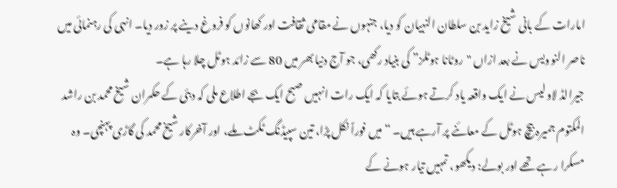امارات کے بانی شیخ زاید بن سلطان النہیان کو دیا، جنہوں نے مقامی ثقافت اور کھانوں کو فروغ دینے پر زور دیا۔ انہی کی رہنمائی میں ناصر النوویس نے بعد ازاں "روٹانا ہوٹلز” کی بنیاد رکھی، جو آج دنیا بھر میں 80 سے زائد ہوٹل چلا رہا ہے۔
جیرالڈ لاولیس نے ایک واقعہ یاد کرتے ہوئے بتایا کہ ایک رات انہیں صبح ایک بجے اطلاع ملی کہ دبئی کے حکمران شیخ محمد بن راشد المکتوم جمیرہ بیچ ہوٹل کے معائنے پر آرہے ہیں۔ “میں فوراً نکل پڑا، تین سپیڈنگ ٹکٹ ملے، اور آخرکار شیخ محمد کی گاڑی پہنچی۔ وہ مسکرا رہے تھے اور بولے: دیکھو، تمہیں تیار ہونے کے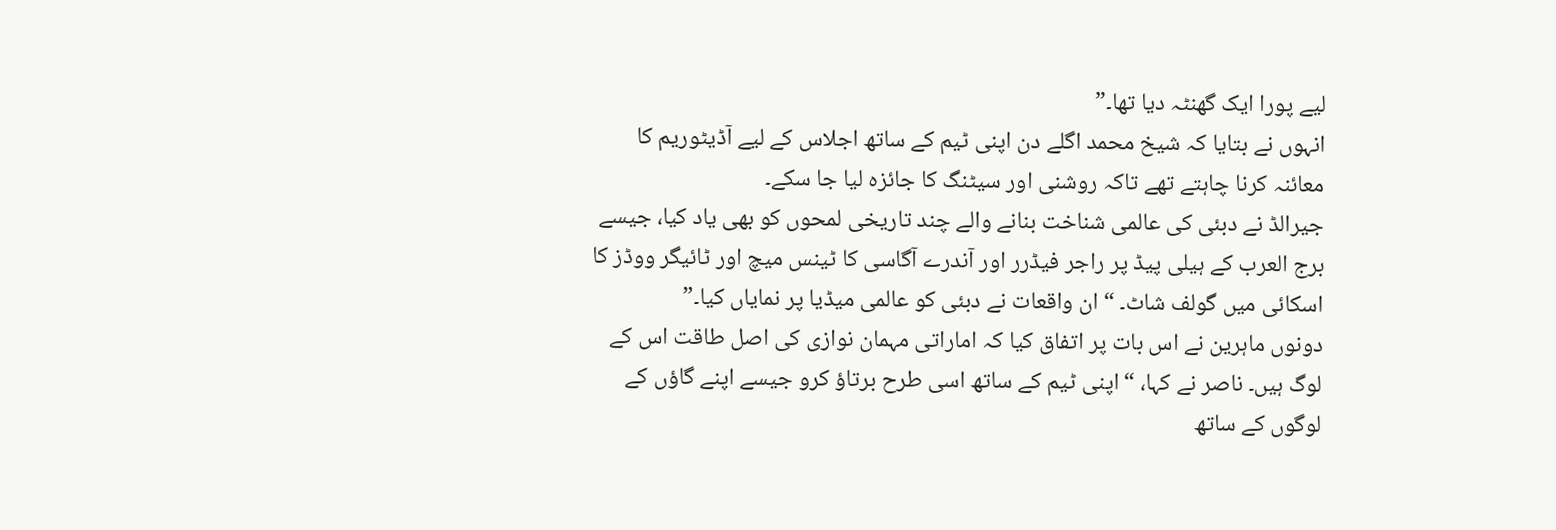لیے پورا ایک گھنٹہ دیا تھا۔”
انہوں نے بتایا کہ شیخ محمد اگلے دن اپنی ٹیم کے ساتھ اجلاس کے لیے آڈیٹوریم کا معائنہ کرنا چاہتے تھے تاکہ روشنی اور سیٹنگ کا جائزہ لیا جا سکے۔
جیرالڈ نے دبئی کی عالمی شناخت بنانے والے چند تاریخی لمحوں کو بھی یاد کیا، جیسے برج العرب کے ہیلی پیڈ پر راجر فیڈرر اور آندرے آگاسی کا ٹینس میچ اور ٹائیگر ووڈز کا اسکائی میں گولف شاٹ۔ “ان واقعات نے دبئی کو عالمی میڈیا پر نمایاں کیا۔”
دونوں ماہرین نے اس بات پر اتفاق کیا کہ اماراتی مہمان نوازی کی اصل طاقت اس کے لوگ ہیں۔ ناصر نے کہا، “اپنی ٹیم کے ساتھ اسی طرح برتاؤ کرو جیسے اپنے گاؤں کے لوگوں کے ساتھ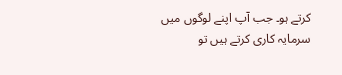کرتے ہو۔ جب آپ اپنے لوگوں میں سرمایہ کاری کرتے ہیں تو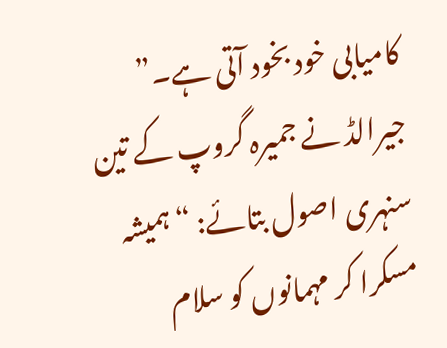کامیابی خود بخود آتی ہے۔”
جیرالڈ نے جمیرہ گروپ کے تین سنہری اصول بتائے: “ہمیشہ مسکرا کر مہمانوں کو سلام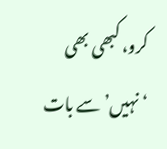کرو، کبھی بھی ‘نہیں’ سے بات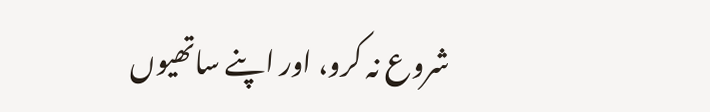شروع نہ کرو، اور اپنے ساتھیوں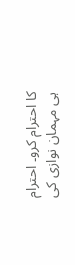کا احترام کرو۔ احترام ہی مہمان نوازی کی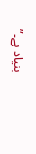بنیاد ہے۔”